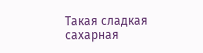Такая сладкая сахарная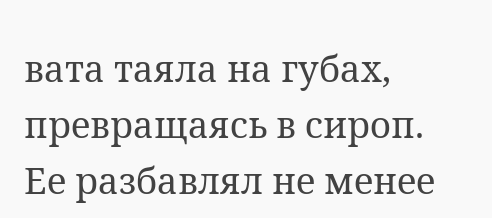вата таяла на губах, превращаясь в сироп. Ее разбавлял не менее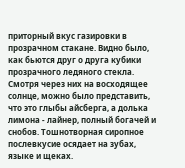приторный вкус газировки в прозрачном стакане. Видно было, как бьются друг о друга кубики прозрачного ледяного стекла. Смотря через них на восходящее солнце, можно было представить, что это глыбы айсберга, а долька лимона - лайнер, полный богачей и снобов. Тошнотворная сиропное послевкусие осядает на зубах, языке и щеках.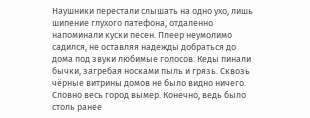Наушники перестали слышать на одно ухо, лишь шипение глухого патефона, отдаленно напоминали куски песен. Плеер неумолимо садился, не оставляя надежды добраться до дома под звуки любимые голосов. Кеды пинали бычки, загребая носками пыль и грязь. Сквозь чёрные витрины домов не было видно ничего. Словно весь город вымер. Конечно, ведь было столь ранее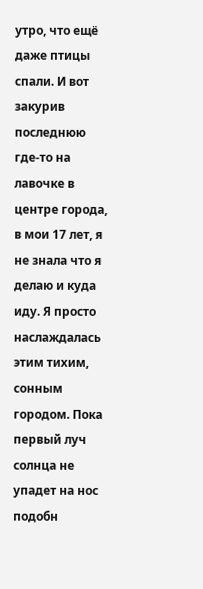утро, что ещё даже птицы спали. И вот закурив последнюю где-то на лавочке в центре города, в мои 17 лет, я не знала что я делаю и куда иду. Я просто наслаждалась этим тихим, сонным городом. Пока первый луч солнца не упадет на нос подобн